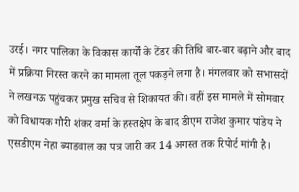उरई। नगर पालिका के विकास कार्यों के टेंडर की तिथि बार-बार बढ़ाने और बाद में प्रक्रिया निरस्त करने का मामला तूल पकड़ने लगा है। मंगलवार को सभासदों ने लखनऊ पहुंचकर प्रमुख सचिव से शिकायत की। वहीं इस मामले में सोमवार को विधायक गौरी शंकर वर्मा के हस्तक्षेप के बाद डीएम राजेश कुमार पांडेय ने एसडीएम नेहा ब्याडवाल का पत्र जारी कर 14 अगस्त तक रिपोर्ट मांगी है।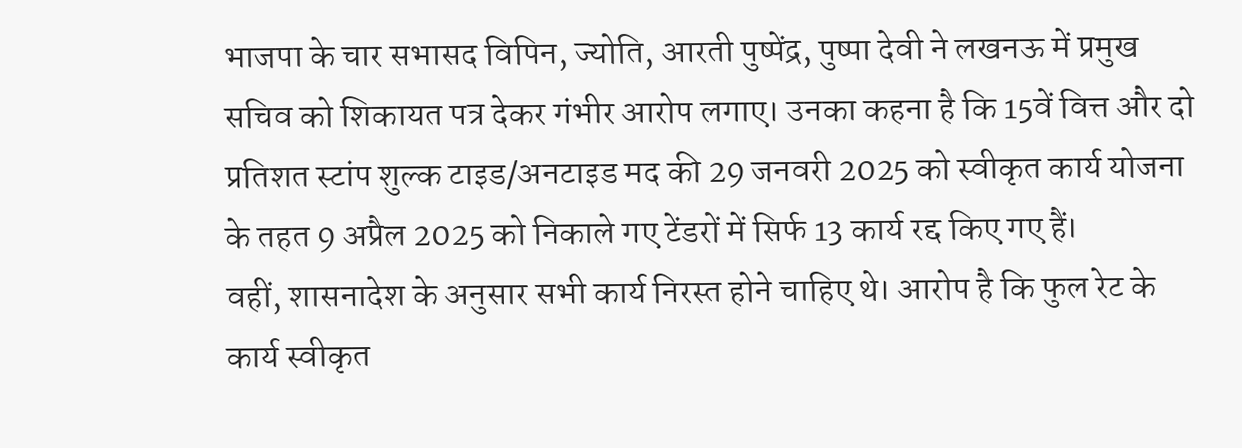भाजपा के चार सभासद विपिन, ज्योति, आरती पुष्पेंद्र, पुष्पा देवी ने लखनऊ में प्रमुख सचिव को शिकायत पत्र देकर गंभीर आरोप लगाए। उनका कहना है कि 15वें वित्त और दो प्रतिशत स्टांप शुल्क टाइड/अनटाइड मद की 29 जनवरी 2025 को स्वीकृत कार्य योजना के तहत 9 अप्रैल 2025 को निकाले गए टेंडरों में सिर्फ 13 कार्य रद्द किए गए हैं।
वहीं, शासनादेश के अनुसार सभी कार्य निरस्त होने चाहिए थे। आरोप है कि फुल रेट के कार्य स्वीकृत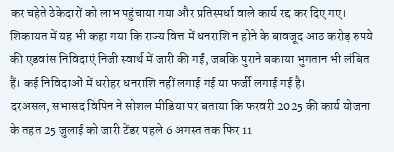कर चहेते ठेकेदारों को लाभ पहुंचाया गया और प्रतिस्पर्धा वाले कार्य रद्द कर दिए गए। शिकायत में यह भी कहा गया कि राज्य वित्त में धनराशि न होने के बावजूद आठ करोड़ रुपये की एडवांस निविदाएं निजी स्वार्थ में जारी की गईं, जबकि पुराने बकाया भुगतान भी लंबित हैं। कई निविदाओं में धरोहर धनराशि नहीं लगाई गई या फर्जी लगाई गई है।
दरअसल, सभासद विपिन ने सोशल मीडिया पर बताया कि फरवरी 2025 की कार्य योजना के तहत 25 जुलाई को जारी टेंडर पहले 6 अगस्त तक फिर 11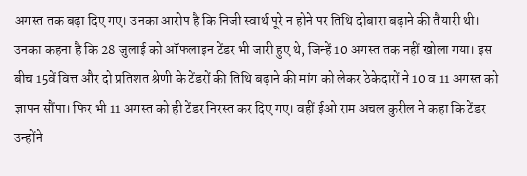अगस्त तक बढ़ा दिए गए। उनका आरोप है कि निजी स्वार्थ पूरे न होने पर तिथि दोबारा बढ़ाने की तैयारी थी।
उनका कहना है कि 28 जुलाई को ऑफलाइन टेंडर भी जारी हुए थे, जिन्हें 10 अगस्त तक नहीं खोला गया। इस बीच 15वें वित्त और दो प्रतिशत श्रेणी के टेंडरों की तिथि बढ़ाने की मांग को लेकर ठेकेदारों ने 10 व 11 अगस्त को ज्ञापन सौंपा। फिर भी 11 अगस्त को ही टेंडर निरस्त कर दिए गए। वहीं ईओ राम अचल कुरील ने कहा कि टेंडर उन्होंने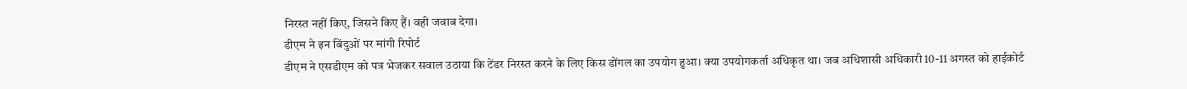निरस्त नहीं किए, जिसने किए हैं। वही जवाब देगा।
डीएम ने इन बिंदुओं पर मांगी रिपोर्ट
डीएम ने एसडीएम को पत्र भेजकर सवाल उठाया कि टेंडर निरस्त करने के लिए किस डोंगल का उपयोग हुआ। क्या उपयोगकर्ता अधिकृत था। जब अधिशासी अधिकारी 10-11 अगस्त को हाईकोर्ट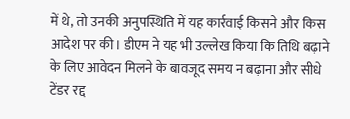में थे, तो उनकी अनुपस्थिति में यह कार्रवाई किसने और किस आदेश पर की। डीएम ने यह भी उल्लेख किया कि तिथि बढ़ाने के लिए आवेदन मिलने के बावजूद समय न बढ़ाना और सीधे टेंडर रद्द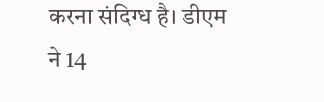करना संदिग्ध है। डीएम ने 14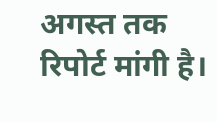अगस्त तक रिपोर्ट मांगी है।